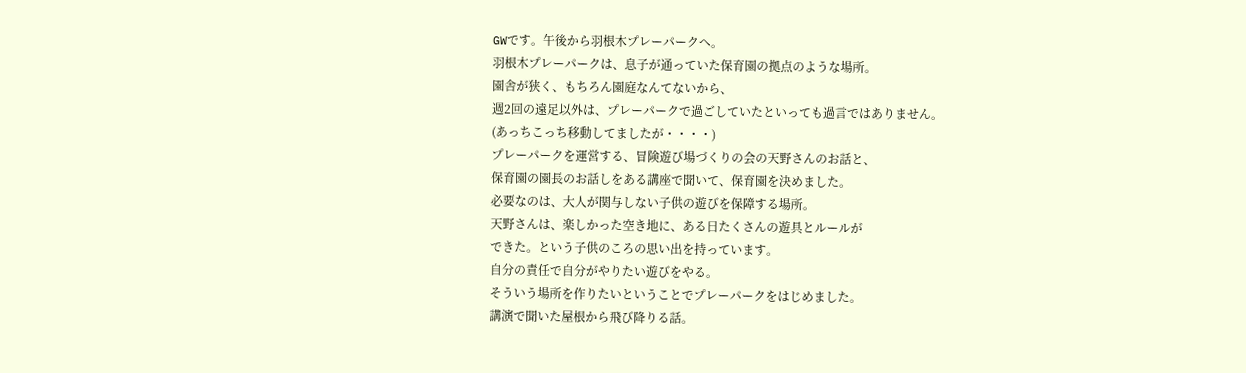GWです。午後から羽根木プレーパークへ。
羽根木プレーパークは、息子が通っていた保育園の拠点のような場所。
園舎が狭く、もちろん園庭なんてないから、
週2回の遠足以外は、プレーパークで過ごしていたといっても過言ではありません。
(あっちこっち移動してましたが・・・・)
プレーパークを運営する、冒険遊び場づくりの会の天野さんのお話と、
保育園の園長のお話しをある講座で聞いて、保育園を決めました。
必要なのは、大人が関与しない子供の遊びを保障する場所。
天野さんは、楽しかった空き地に、ある日たくさんの遊具とルールが
できた。という子供のころの思い出を持っています。
自分の責任で自分がやりたい遊びをやる。
そういう場所を作りたいということでプレーパークをはじめました。
講演で聞いた屋根から飛び降りる話。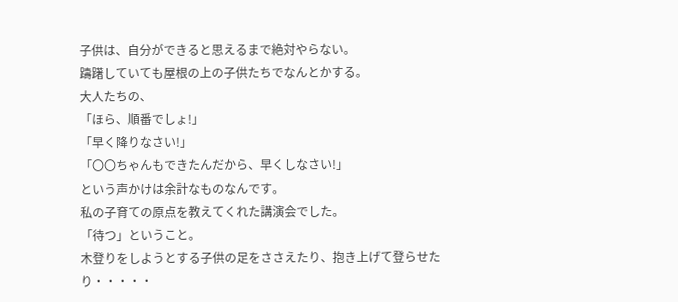子供は、自分ができると思えるまで絶対やらない。
躊躇していても屋根の上の子供たちでなんとかする。
大人たちの、
「ほら、順番でしょ!」
「早く降りなさい!」
「〇〇ちゃんもできたんだから、早くしなさい!」
という声かけは余計なものなんです。
私の子育ての原点を教えてくれた講演会でした。
「待つ」ということ。
木登りをしようとする子供の足をささえたり、抱き上げて登らせたり・・・・・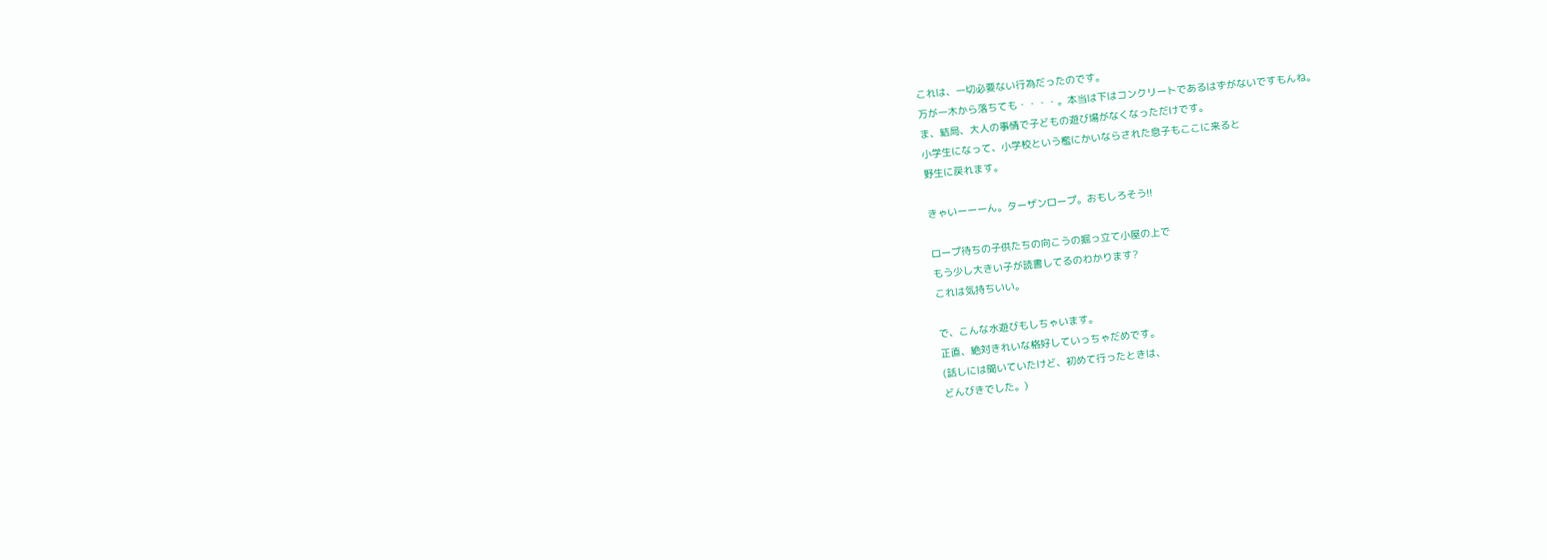これは、一切必要ない行為だったのです。
万が一木から落ちても・・・・。本当は下はコンクリートであるはずがないですもんね。
ま、結局、大人の事情で子どもの遊び場がなくなっただけです。
小学生になって、小学校という檻にかいならされた息子もここに来ると
野生に戻れます。

きゃいーーーん。ターザンロープ。おもしろそう!!

ロープ待ちの子供たちの向こうの掘っ立て小屋の上で
もう少し大きい子が読書してるのわかります?
これは気持ちいい。

で、こんな水遊びもしちゃいます。
正直、絶対きれいな格好していっちゃだめです。
(話しには聞いていたけど、初めて行ったときは、
どんびきでした。)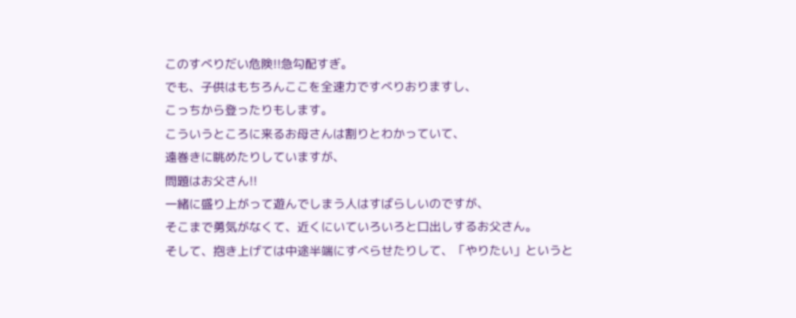このすべりだい危険!!急勾配すぎ。
でも、子供はもちろんここを全速力ですべりおりますし、
こっちから登ったりもします。
こういうところに来るお母さんは割りとわかっていて、
遠巻きに眺めたりしていますが、
問題はお父さん!!
一緒に盛り上がって遊んでしまう人はすばらしいのですが、
そこまで勇気がなくて、近くにいていろいろと口出しするお父さん。
そして、抱き上げては中途半端にすべらせたりして、「やりたい」というと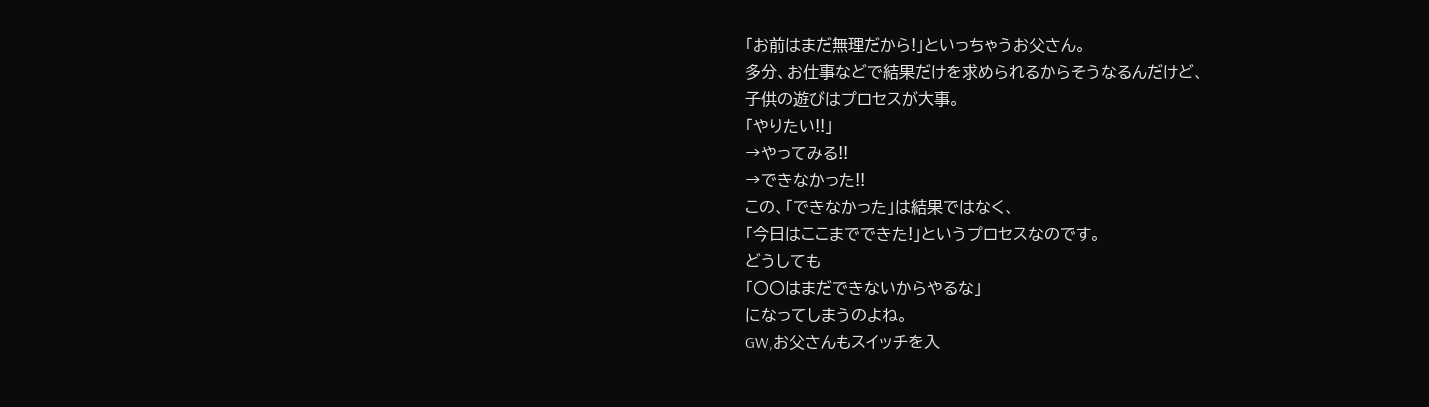「お前はまだ無理だから!」といっちゃうお父さん。
多分、お仕事などで結果だけを求められるからそうなるんだけど、
子供の遊びはプロセスが大事。
「やりたい!!」
→やってみる!!
→できなかった!!
この、「できなかった」は結果ではなく、
「今日はここまでできた!」というプロセスなのです。
どうしても
「〇〇はまだできないからやるな」
になってしまうのよね。
GW,お父さんもスイッチを入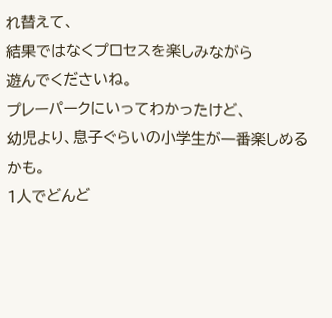れ替えて、
結果ではなくプロセスを楽しみながら
遊んでくださいね。
プレーパークにいってわかったけど、
幼児より、息子ぐらいの小学生が一番楽しめるかも。
1人でどんど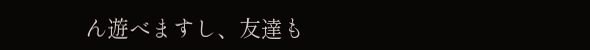ん遊べますし、友達も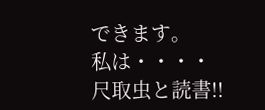できます。
私は・・・・
尺取虫と読書!!